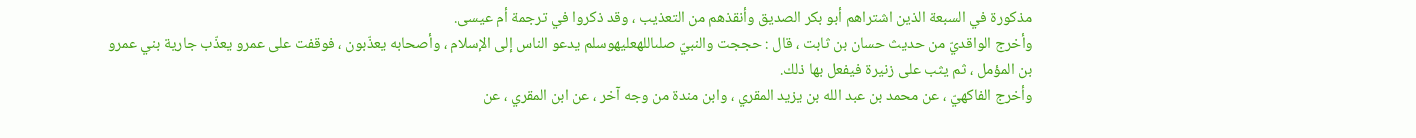مذكورة في السبعة الذين اشتراهم أبو بكر الصديق وأنقذهم من التعذيب ، وقد ذكروا في ترجمة أم عيسى.
وأخرج الواقديّ من حديث حسان بن ثابت ، قال : حججت والنبيّ صلىاللهعليهوسلم يدعو الناس إلى الإسلام ، وأصحابه يعذّبون ، فوقفت على عمرو يعذّب جارية بني عمرو بن المؤمل ، ثم يثب على زنيرة فيفعل بها ذلك.
وأخرج الفاكهيّ ، عن محمد بن عبد الله بن يزيد المقري ، وابن مندة من وجه آخر ، عن ابن المقري ، عن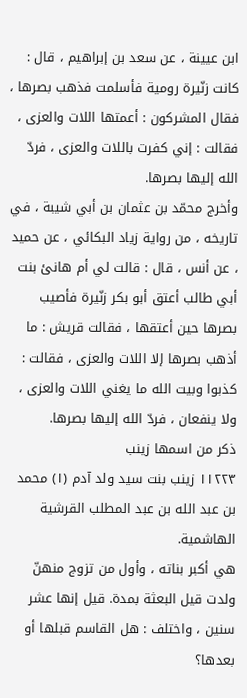ابن عيينة ، عن سعد بن إبراهيم ، قال : كانت زنّيرة رومية فأسلمت فذهب بصرها ، فقال المشركون : أعمتها اللات والعزى ، فقالت : إني كفرت باللات والعزى ، فردّ الله إليها بصرها.
وأخرج محمّد بن عثمان بن أبي شيبة ، في تاريخه ، من رواية زياد البكائي ، عن حميد ، عن أنس ، قال : قالت لي أم هانئ بنت أبي طالب أعتق أبو بكر زنّيرة فأصيب بصرها حين أعتقها ، فقالت قريش : ما أذهب بصرها إلا اللات والعزى ، فقالت : كذبوا وبيت الله ما يغني اللات والعزى ، ولا ينفعان ، فردّ الله إليها بصرها.
ذكر من اسمها زينب
١١٢٢٣ زينب بنت سيد ولد آدم (١) محمد بن عبد الله بن عبد المطلب القرشية الهاشمية.
هي أكبر بناته ، وأول من تزوج منهنّ ولدت قيل البعثة بمدة. قيل إنها عشر سنين ، واختلف : هل القاسم قبلها أو بعدها؟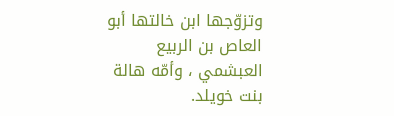وتزوّجها ابن خالتها أبو العاص بن الربيع العبشمي ، وأمّه هالة بنت خويلد.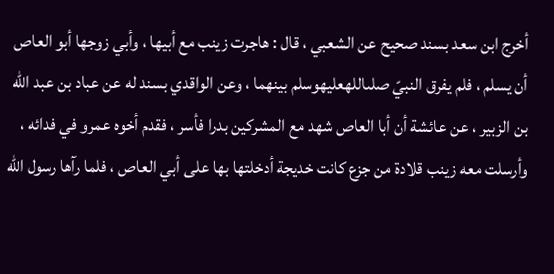أخرج ابن سعد بسند صحيح عن الشعبي ، قال : هاجرت زينب مع أبيها ، وأبي زوجها أبو العاص أن يسلم ، فلم يفرق النبيّ صلىاللهعليهوسلم بينهما ، وعن الواقدي بسند له عن عباد بن عبد الله بن الزبير ، عن عائشة أن أبا العاص شهد مع المشركين بدرا فأسر ، فقدم أخوه عمرو في فدائه ، وأرسلت معه زينب قلادة من جزع كانت خديجة أدخلتها بها على أبي العاص ، فلما رآها رسول الله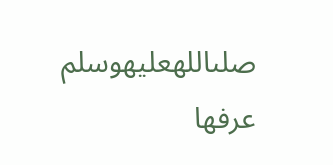صلىاللهعليهوسلم عرفها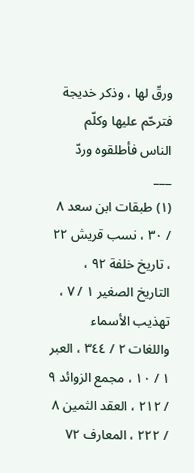ورقّ لها ، وذكر خديجة فترحّم عليها وكلّم الناس فأطلقوه وردّ
___
(١) طبقات ابن سعد ٨ / ٣٠ ، نسب قريش ٢٢ ، تاريخ خلفة ٩٢ ، التاريخ الصغير ١ / ٧ ، تهذيب الأسماء واللغات ٢ / ٣٤٤ ، العبر ١ / ١٠ ، مجمع الزوائد ٩ / ٢١٢ ، العقد الثمين ٨ / ٢٢٢ ، المعارف ٧٢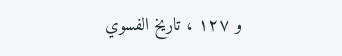و ١٢٧ ، تاريخ الفسوي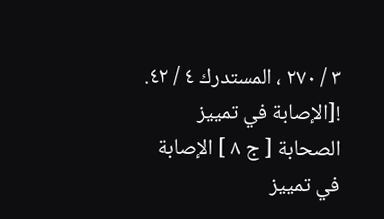٣ / ٢٧٠ ، المستدرك ٤ / ٤٢.
![الإصابة في تمييز الصحابة [ ج ٨ ] الإصابة في تمييز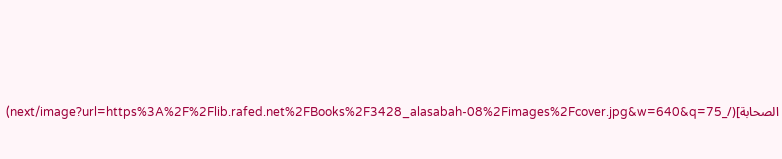الصحابة](/_next/image?url=https%3A%2F%2Flib.rafed.net%2FBooks%2F3428_alasabah-08%2Fimages%2Fcover.jpg&w=640&q=75)